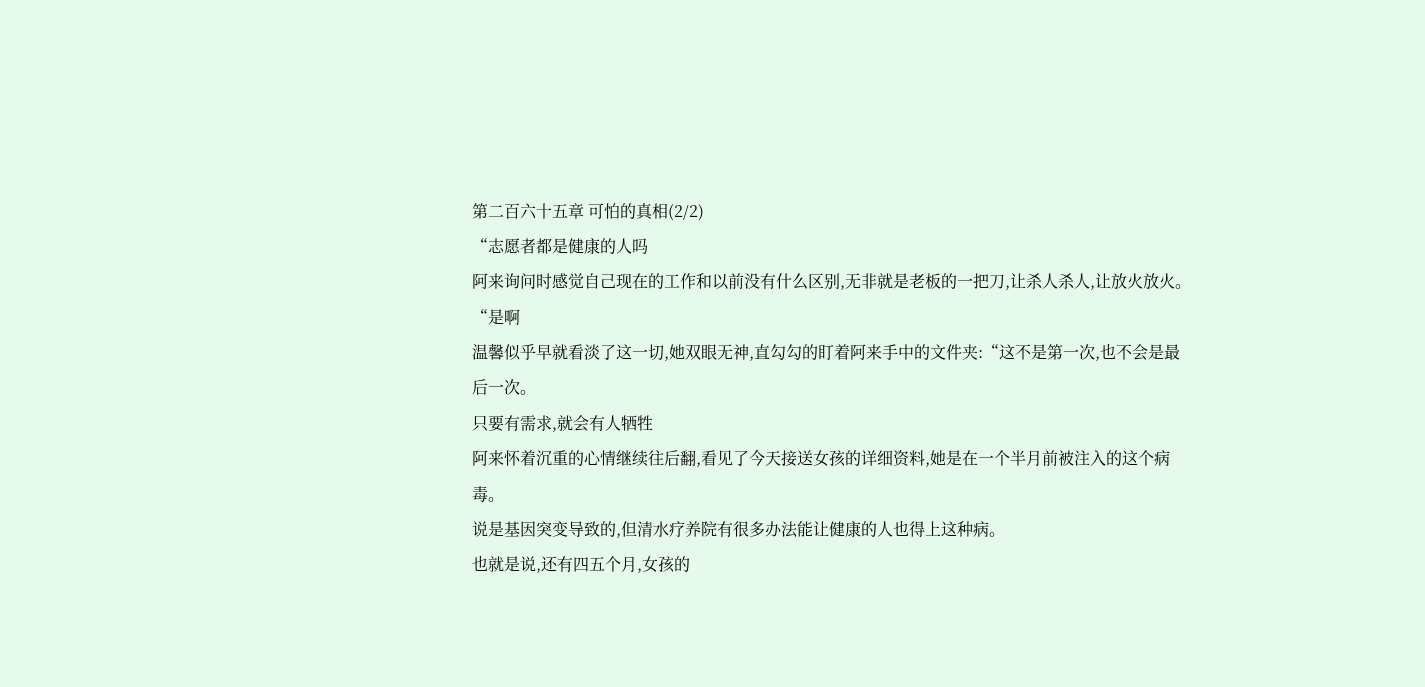第二百六十五章 可怕的真相(2/2)
“志愿者都是健康的人吗
阿来询问时感觉自己现在的工作和以前没有什么区别,无非就是老板的一把刀,让杀人杀人,让放火放火。
“是啊
温馨似乎早就看淡了这一切,她双眼无神,直勾勾的盯着阿来手中的文件夹:“这不是第一次,也不会是最后一次。
只要有需求,就会有人牺牲
阿来怀着沉重的心情继续往后翻,看见了今天接送女孩的详细资料,她是在一个半月前被注入的这个病毒。
说是基因突变导致的,但清水疗养院有很多办法能让健康的人也得上这种病。
也就是说,还有四五个月,女孩的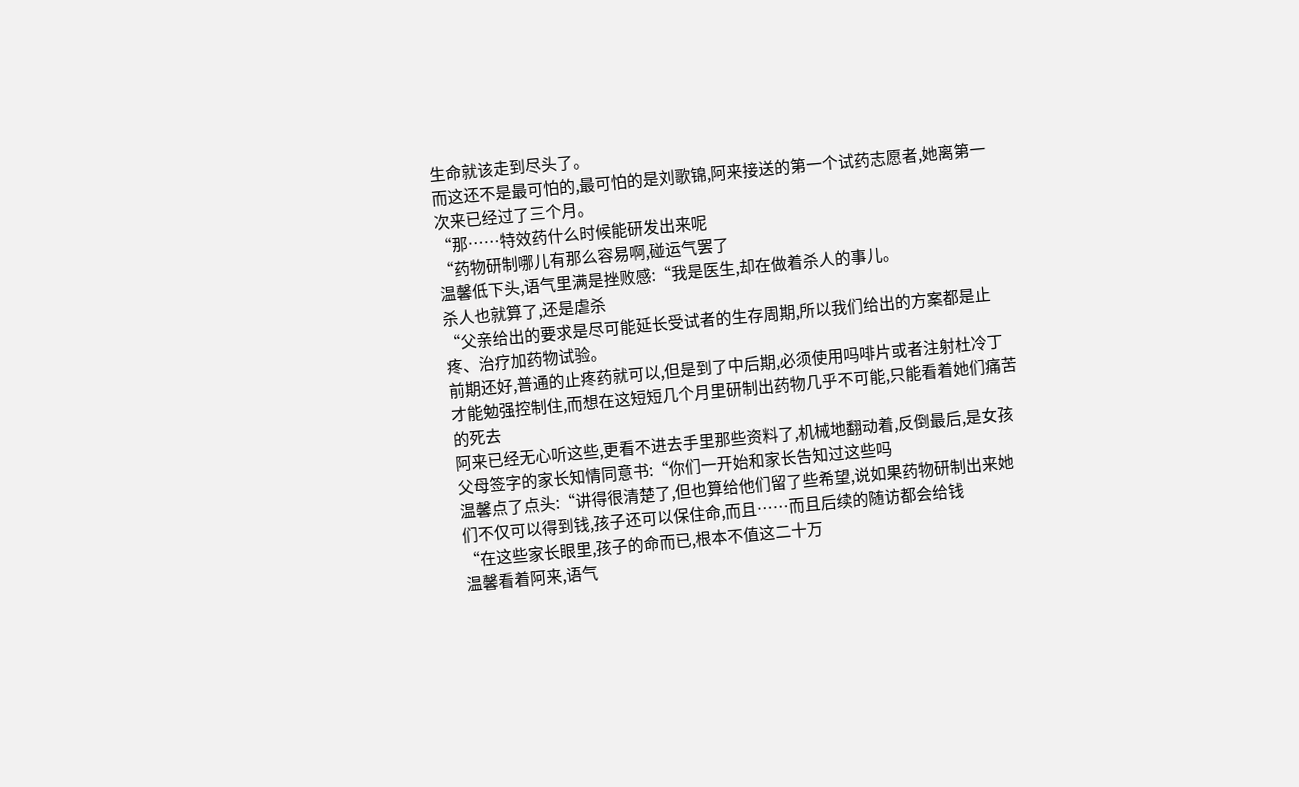生命就该走到尽头了。
而这还不是最可怕的,最可怕的是刘歌锦,阿来接送的第一个试药志愿者,她离第一次来已经过了三个月。
“那……特效药什么时候能研发出来呢
“药物研制哪儿有那么容易啊,碰运气罢了
温馨低下头,语气里满是挫败感:“我是医生,却在做着杀人的事儿。
杀人也就算了,还是虐杀
“父亲给出的要求是尽可能延长受试者的生存周期,所以我们给出的方案都是止疼、治疗加药物试验。
前期还好,普通的止疼药就可以,但是到了中后期,必须使用吗啡片或者注射杜冷丁才能勉强控制住,而想在这短短几个月里研制出药物几乎不可能,只能看着她们痛苦的死去
阿来已经无心听这些,更看不进去手里那些资料了,机械地翻动着,反倒最后,是女孩父母签字的家长知情同意书:“你们一开始和家长告知过这些吗
温馨点了点头:“讲得很清楚了,但也算给他们留了些希望,说如果药物研制出来她们不仅可以得到钱,孩子还可以保住命,而且……而且后续的随访都会给钱
“在这些家长眼里,孩子的命而已,根本不值这二十万
温馨看着阿来,语气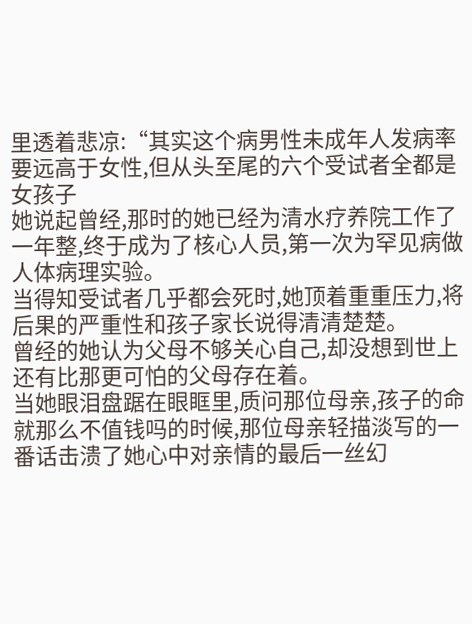里透着悲凉:“其实这个病男性未成年人发病率要远高于女性,但从头至尾的六个受试者全都是女孩子
她说起曾经,那时的她已经为清水疗养院工作了一年整,终于成为了核心人员,第一次为罕见病做人体病理实验。
当得知受试者几乎都会死时,她顶着重重压力,将后果的严重性和孩子家长说得清清楚楚。
曾经的她认为父母不够关心自己,却没想到世上还有比那更可怕的父母存在着。
当她眼泪盘踞在眼眶里,质问那位母亲,孩子的命就那么不值钱吗的时候,那位母亲轻描淡写的一番话击溃了她心中对亲情的最后一丝幻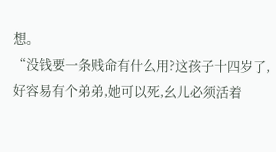想。
“没钱要一条贱命有什么用?这孩子十四岁了,好容易有个弟弟,她可以死,幺儿必须活着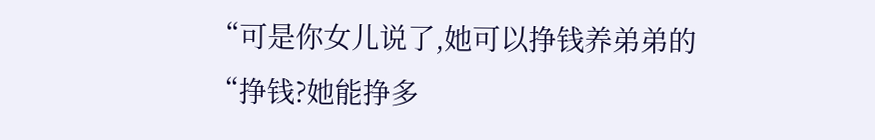“可是你女儿说了,她可以挣钱养弟弟的
“挣钱?她能挣多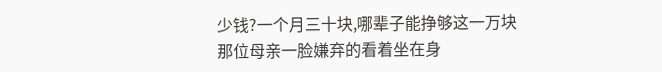少钱?一个月三十块,哪辈子能挣够这一万块
那位母亲一脸嫌弃的看着坐在身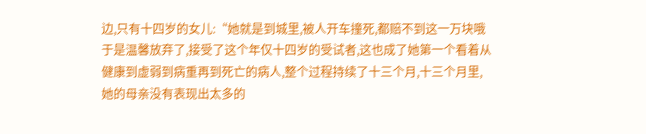边,只有十四岁的女儿:“她就是到城里,被人开车撞死,都赔不到这一万块哦
于是温馨放弃了,接受了这个年仅十四岁的受试者,这也成了她第一个看着从健康到虚弱到病重再到死亡的病人,整个过程持续了十三个月,十三个月里,她的母亲没有表现出太多的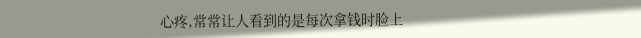心疼,常常让人看到的是每次拿钱时脸上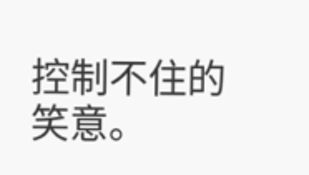控制不住的笑意。